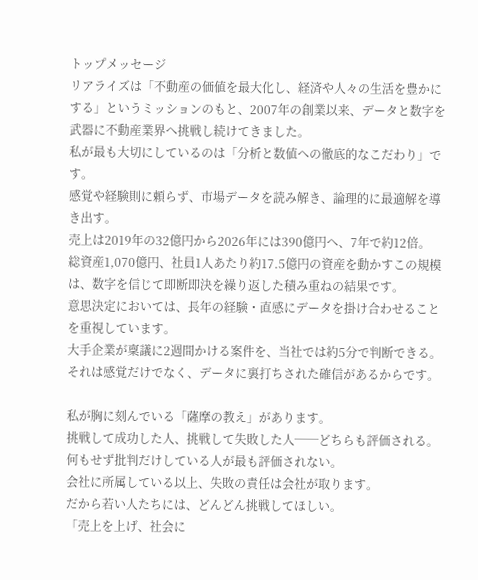トップメッセージ
リアライズは「不動産の価値を最大化し、経済や人々の生活を豊かにする」というミッションのもと、2007年の創業以来、データと数字を武器に不動産業界へ挑戦し続けてきました。
私が最も大切にしているのは「分析と数値への徹底的なこだわり」です。
感覚や経験則に頼らず、市場データを読み解き、論理的に最適解を導き出す。
売上は2019年の32億円から2026年には390億円へ、7年で約12倍。
総資産1,070億円、社員1人あたり約17.5億円の資産を動かすこの規模は、数字を信じて即断即決を繰り返した積み重ねの結果です。
意思決定においては、長年の経験・直感にデータを掛け合わせることを重視しています。
大手企業が稟議に2週間かける案件を、当社では約5分で判断できる。
それは感覚だけでなく、データに裏打ちされた確信があるからです。

私が胸に刻んでいる「薩摩の教え」があります。
挑戦して成功した人、挑戦して失敗した人──どちらも評価される。
何もせず批判だけしている人が最も評価されない。
会社に所属している以上、失敗の責任は会社が取ります。
だから若い人たちには、どんどん挑戦してほしい。
「売上を上げ、社会に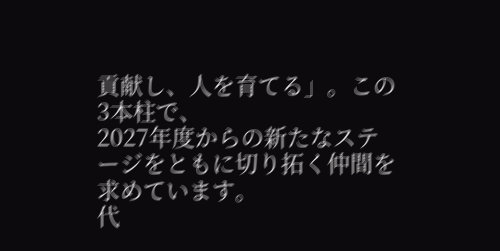貢献し、人を育てる」。この3本柱で、
2027年度からの新たなステージをともに切り拓く仲間を求めています。
代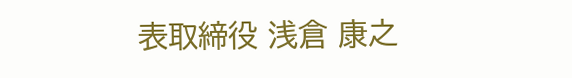表取締役 浅倉 康之